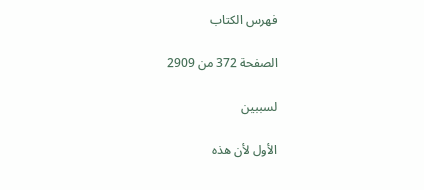فهرس الكتاب

الصفحة 372 من 2909

لسببين

الأول لأن هذه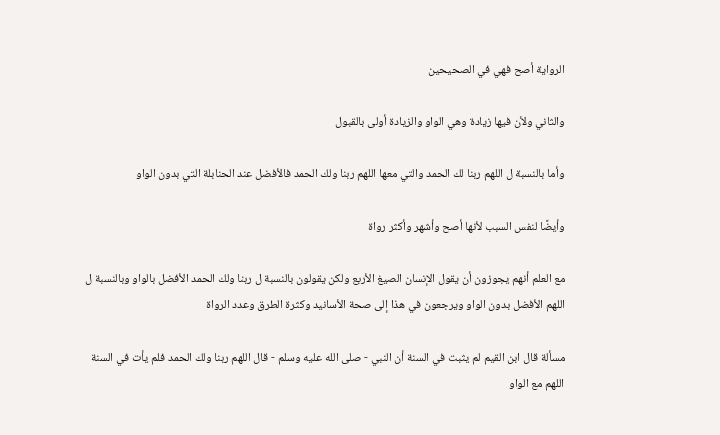الرواية أصح فهي في الصحيحين

والثاني ولأن فيها زيادة وهي الواو والزيادة أولى بالقبول

وأما بالنسبة ل اللهم ربنا لك الحمد والتي معها اللهم ربنا ولك الحمد فالأفضل عند الحنابلة التي بدون الواو

وأيضًا لنفس السبب لأنها أصح وأشهر وأكثر رواة

مع العلم أنهم يجوزون أن يقول الإنسان الصيغ الأربع ولكن يقولون بالنسبة ل ربنا ولك الحمد الأفضل بالواو وبالنسبة ل اللهم الأفضل بدون الواو ويرجعون في هذا إلى صحة الأسانيد وكثرة الطرق وعدد الرواة

مسألة قال ابن القيم لم يثبت في السنة أن النبي - صلى الله عليه وسلم - قال اللهم ربنا ولك الحمد فلم يأت في السنة اللهم مع الواو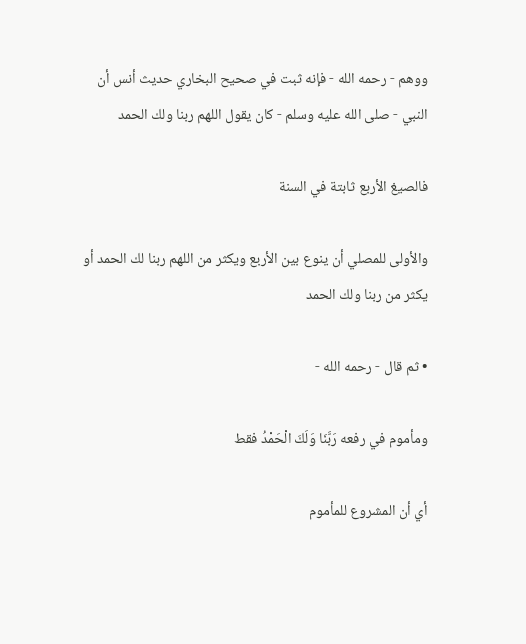ووهم - رحمه الله - فإنه ثبت في صحيح البخاري حديث أنس أن النبي - صلى الله عليه وسلم - كان يقول اللهم ربنا ولك الحمد

فالصيغ الأربع ثابتة في السنة

والأولى للمصلي أن ينوع بين الأربع ويكثر من اللهم ربنا لك الحمد أو يكثر من ربنا ولك الحمد

• ثم قال - رحمه الله -

ومأموم في رفعه رَبَّنَا وَلَكَ الْحَمْدُ فقط

أي أن المشروع للمأموم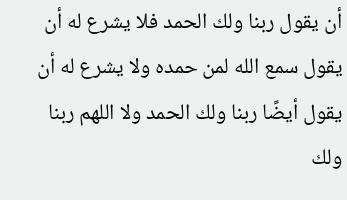أن يقول ربنا ولك الحمد فلا يشرع له أن يقول سمع الله لمن حمده ولا يشرع له أن يقول أيضًا ربنا ولك الحمد ولا اللهم ربنا ولك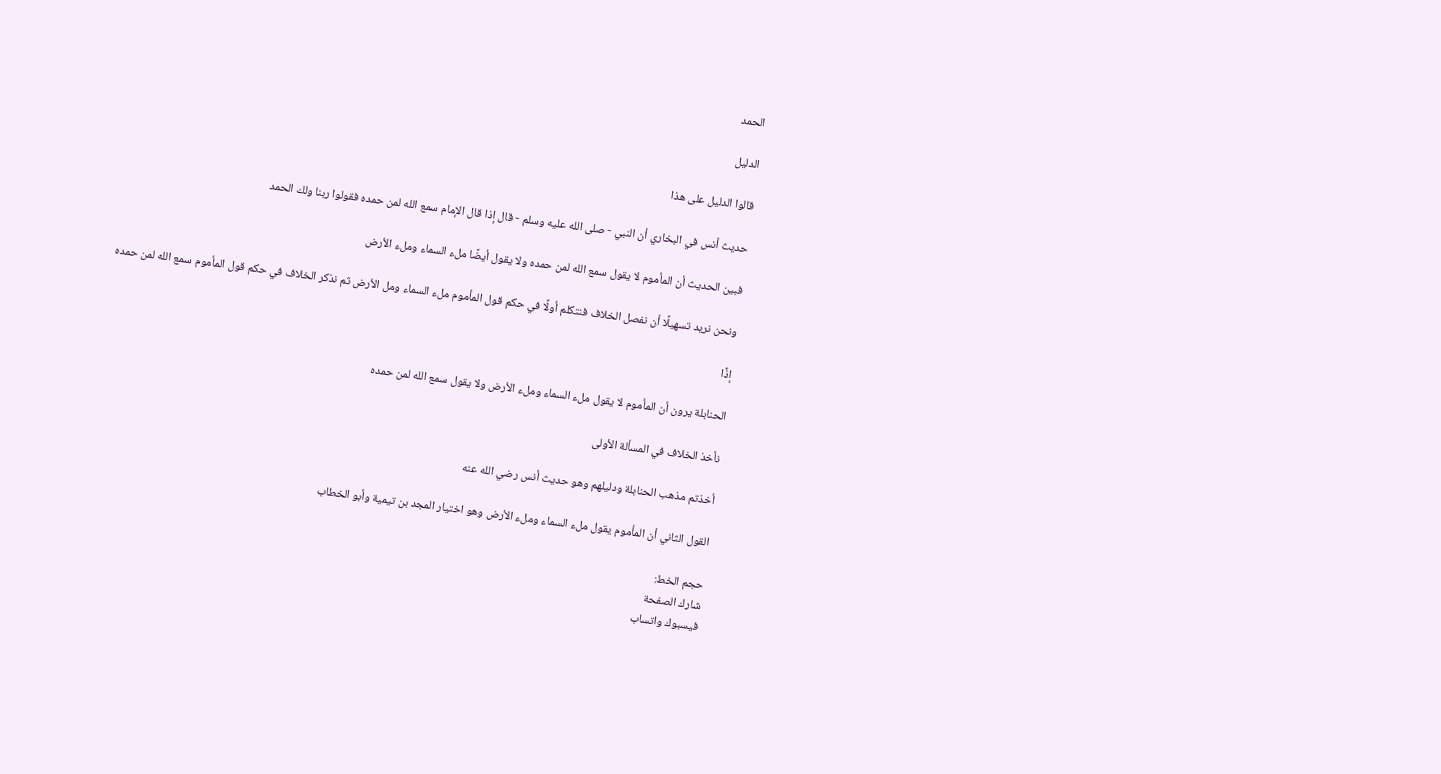الحمد

الدليل

قالوا الدليل على هذا

حديث أنس في البخاري أن النبي - صلى الله عليه وسلم - قال إذا قال الإمام سمع الله لمن حمده فقولوا ربنا ولك الحمد

فبين الحديث أن المأموم لا يقول سمع الله لمن حمده ولا يقول أيضًا ملء السماء وملء الأرض

ونحن نريد تسهيلًا أن نفصل الخلاف فنتكلم أولًا في حكم قول المأموم ملء السماء ومل الأرض ثم نذكر الخلاف في حكم قول المأموم سمع الله لمن حمده

إذًا

الحنابلة يرون أن المأموم لا يقول ملء السماء وملء الأرض ولا يقول سمع الله لمن حمده

نأخذ الخلاف في المسألة الأولى

أخذتم مذهب الحنابلة ودليلهم وهو حديث أنس رضي الله عنه

القول الثاني أن المأموم يقول ملء السماء وملء الأرض وهو اختيار المجد بن تيمية وأبو الخطاب

حجم الخط:
شارك الصفحة
فيسبوك واتساب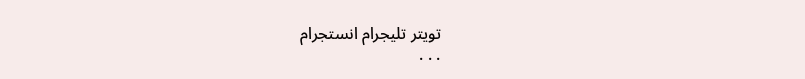تويتر تليجرام انستجرام
. . .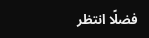فضلًا انتظر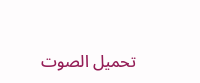تحميل الصوت